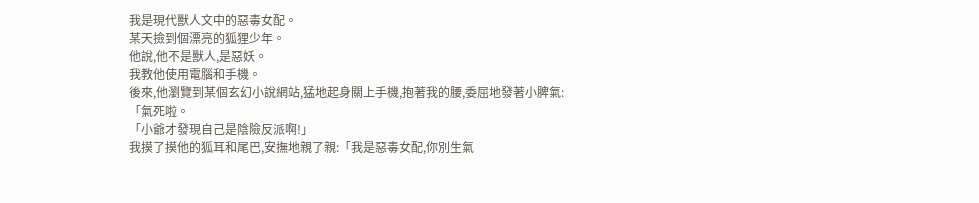我是現代獸人文中的惡毒女配。
某天撿到個漂亮的狐狸少年。
他說,他不是獸人,是惡妖。
我教他使用電腦和手機。
後來,他瀏覽到某個玄幻小說網站,猛地起身關上手機,抱著我的腰,委屈地發著小脾氣:
「氣死啦。
「小爺才發現自己是陰險反派啊!」
我摸了摸他的狐耳和尾巴,安撫地親了親:「我是惡毒女配,你別生氣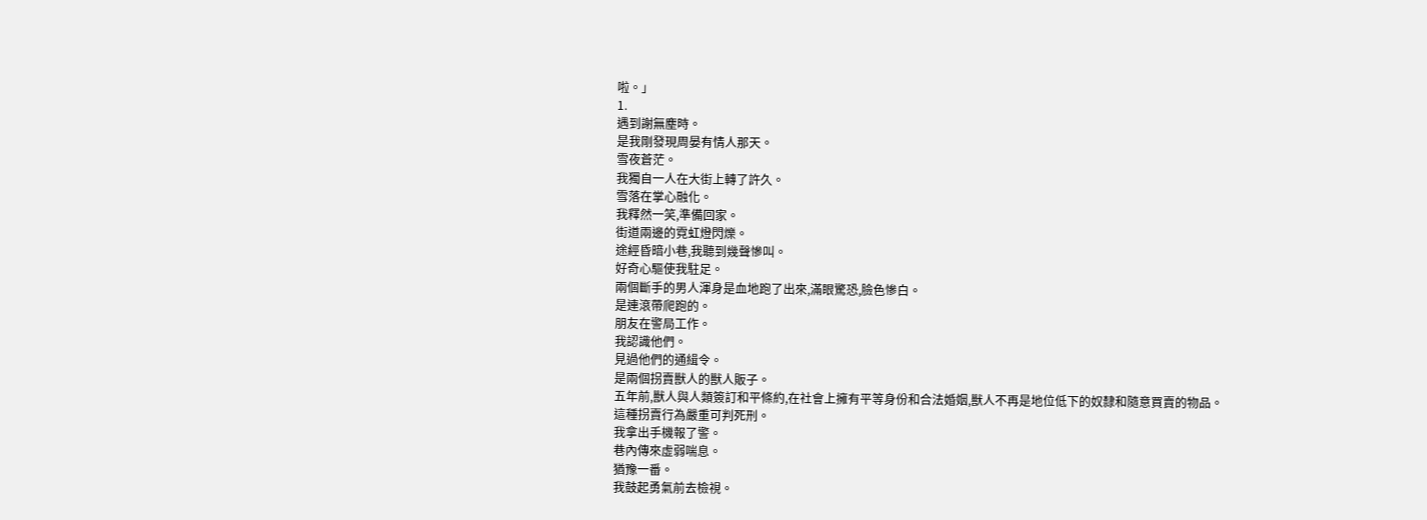啦。」
1.
遇到謝無塵時。
是我剛發現周晏有情人那天。
雪夜蒼茫。
我獨自一人在大街上轉了許久。
雪落在掌心融化。
我釋然一笑,準備回家。
街道兩邊的霓虹燈閃爍。
途經昏暗小巷,我聽到幾聲慘叫。
好奇心驅使我駐足。
兩個斷手的男人渾身是血地跑了出來,滿眼驚恐,臉色慘白。
是連滾帶爬跑的。
朋友在警局工作。
我認識他們。
見過他們的通緝令。
是兩個拐賣獸人的獸人販子。
五年前,獸人與人類簽訂和平條約,在社會上擁有平等身份和合法婚姻,獸人不再是地位低下的奴隸和隨意買賣的物品。
這種拐賣行為嚴重可判死刑。
我拿出手機報了警。
巷內傳來虛弱喘息。
猶豫一番。
我鼓起勇氣前去檢視。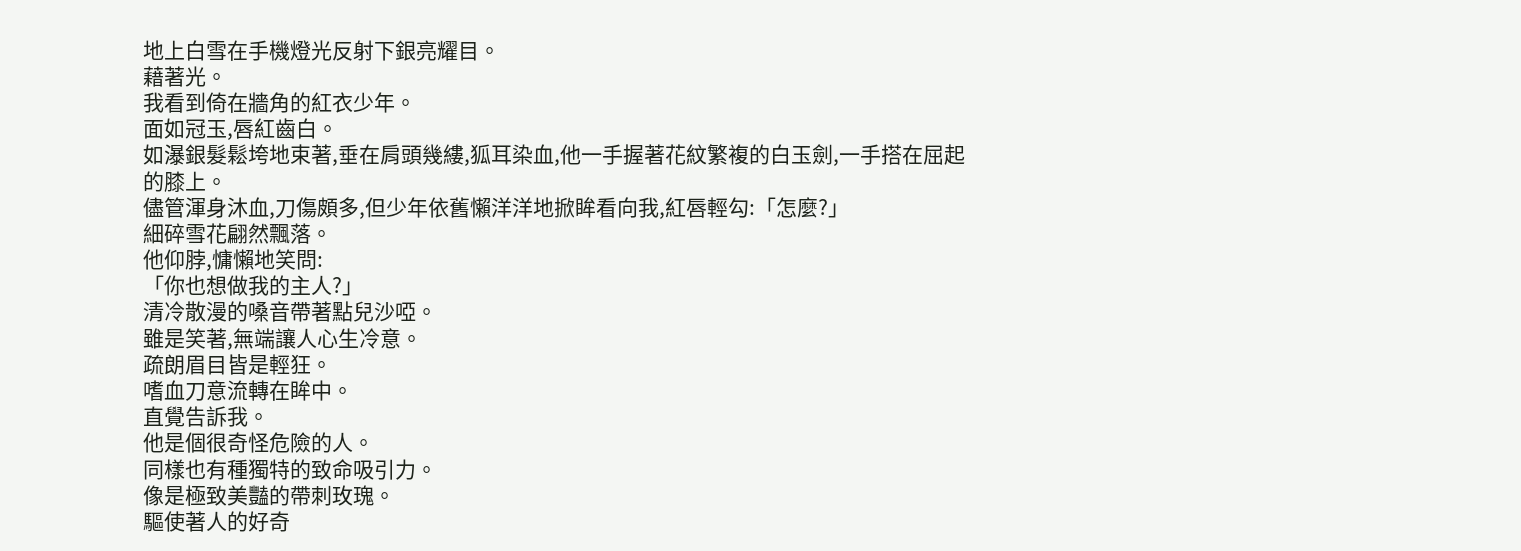地上白雪在手機燈光反射下銀亮耀目。
藉著光。
我看到倚在牆角的紅衣少年。
面如冠玉,唇紅齒白。
如瀑銀髮鬆垮地束著,垂在肩頭幾縷,狐耳染血,他一手握著花紋繁複的白玉劍,一手搭在屈起的膝上。
儘管渾身沐血,刀傷頗多,但少年依舊懶洋洋地掀眸看向我,紅唇輕勾:「怎麼?」
細碎雪花翩然飄落。
他仰脖,慵懶地笑問:
「你也想做我的主人?」
清冷散漫的嗓音帶著點兒沙啞。
雖是笑著,無端讓人心生冷意。
疏朗眉目皆是輕狂。
嗜血刀意流轉在眸中。
直覺告訴我。
他是個很奇怪危險的人。
同樣也有種獨特的致命吸引力。
像是極致美豔的帶刺玫瑰。
驅使著人的好奇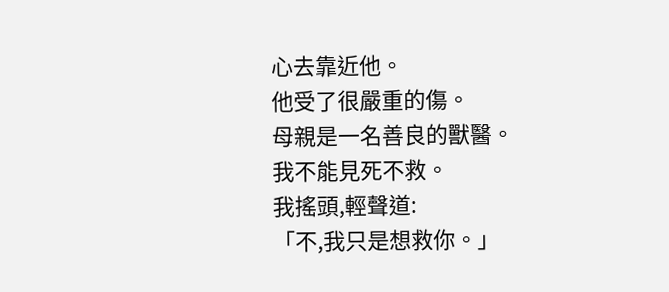心去靠近他。
他受了很嚴重的傷。
母親是一名善良的獸醫。
我不能見死不救。
我搖頭,輕聲道:
「不,我只是想救你。」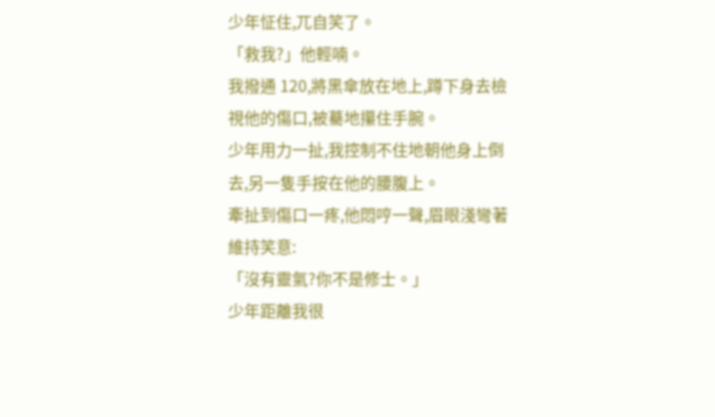少年怔住,兀自笑了。
「救我?」他輕喃。
我撥通 120,將黑傘放在地上,蹲下身去檢視他的傷口,被驀地攥住手腕。
少年用力一扯,我控制不住地朝他身上倒去,另一隻手按在他的腰腹上。
牽扯到傷口一疼,他悶哼一聲,眉眼淺彎著維持笑意:
「沒有靈氣?你不是修士。」
少年距離我很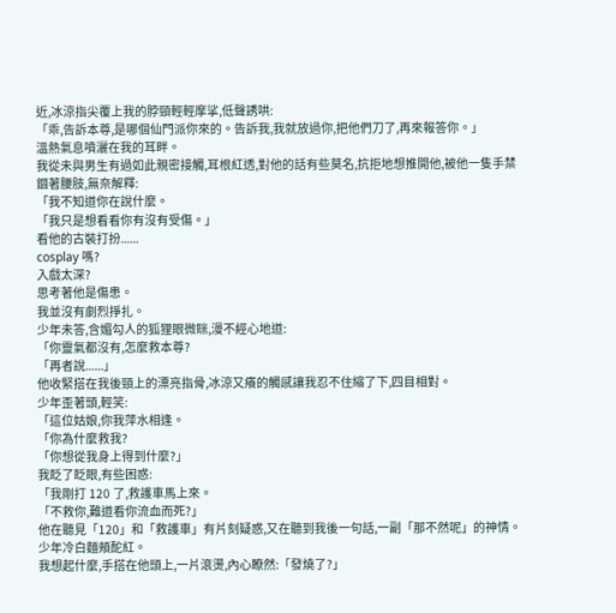近,冰涼指尖覆上我的脖頸輕輕摩挲,低聲誘哄:
「乖,告訴本尊,是哪個仙門派你來的。告訴我,我就放過你,把他們刀了,再來報答你。」
溫熱氣息噴灑在我的耳畔。
我從未與男生有過如此親密接觸,耳根紅透,對他的話有些莫名,抗拒地想推開他,被他一隻手禁錮著腰肢,無奈解釋:
「我不知道你在說什麼。
「我只是想看看你有沒有受傷。」
看他的古裝打扮......
cosplay 嗎?
入戲太深?
思考著他是傷患。
我並沒有劇烈掙扎。
少年未答,含媚勾人的狐狸眼微眯,漫不經心地道:
「你靈氣都沒有,怎麼救本尊?
「再者說......」
他收緊搭在我後頸上的漂亮指骨,冰涼又癢的觸感讓我忍不住縮了下,四目相對。
少年歪著頭,輕笑:
「這位姑娘,你我萍水相逢。
「你為什麼救我?
「你想從我身上得到什麼?」
我眨了眨眼,有些困惑:
「我剛打 120 了,救護車馬上來。
「不救你,難道看你流血而死?」
他在聽見「120」和「救護車」有片刻疑惑,又在聽到我後一句話,一副「那不然呢」的神情。
少年冷白麵頰酡紅。
我想起什麼,手搭在他頭上,一片滾燙,內心瞭然:「發燒了?」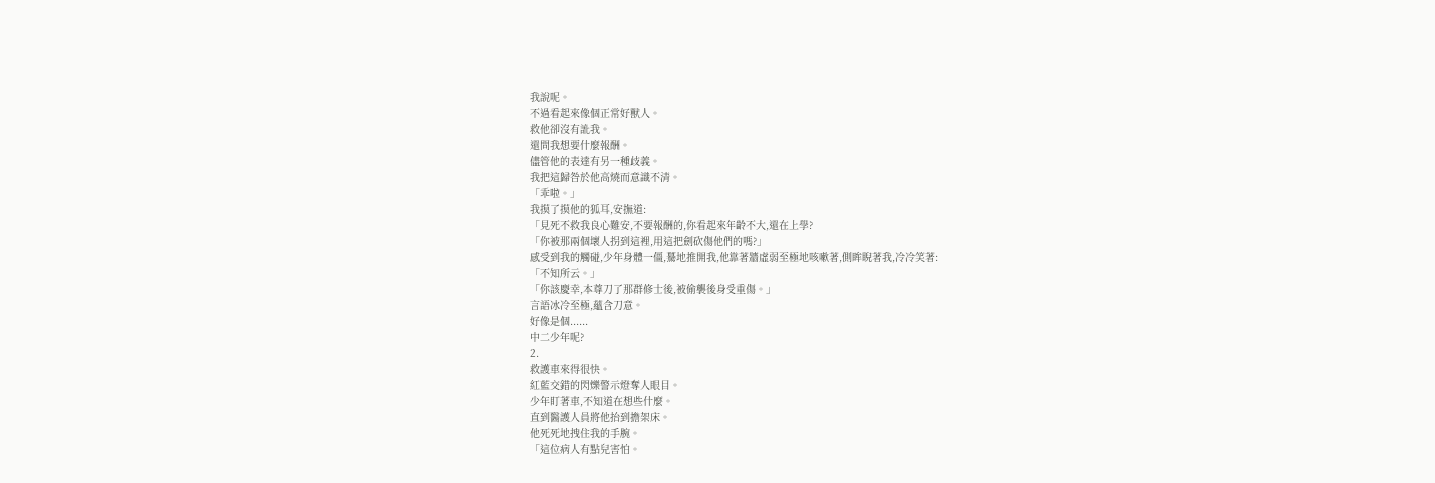我說呢。
不過看起來像個正常好獸人。
救他卻沒有訛我。
還問我想要什麼報酬。
儘管他的表達有另一種歧義。
我把這歸咎於他高燒而意識不清。
「乖啦。」
我摸了摸他的狐耳,安撫道:
「見死不救我良心難安,不要報酬的,你看起來年齡不大,還在上學?
「你被那兩個壞人拐到這裡,用這把劍砍傷他們的嗎?」
感受到我的觸碰,少年身體一僵,驀地推開我,他靠著牆虛弱至極地咳嗽著,側眸睨著我,冷冷笑著:
「不知所云。」
「你該慶幸,本尊刀了那群修士後,被偷襲後身受重傷。」
言語冰冷至極,蘊含刀意。
好像是個......
中二少年呢?
2.
救護車來得很快。
紅藍交錯的閃爍警示燈奪人眼目。
少年盯著車,不知道在想些什麼。
直到醫護人員將他抬到擔架床。
他死死地拽住我的手腕。
「這位病人有點兒害怕。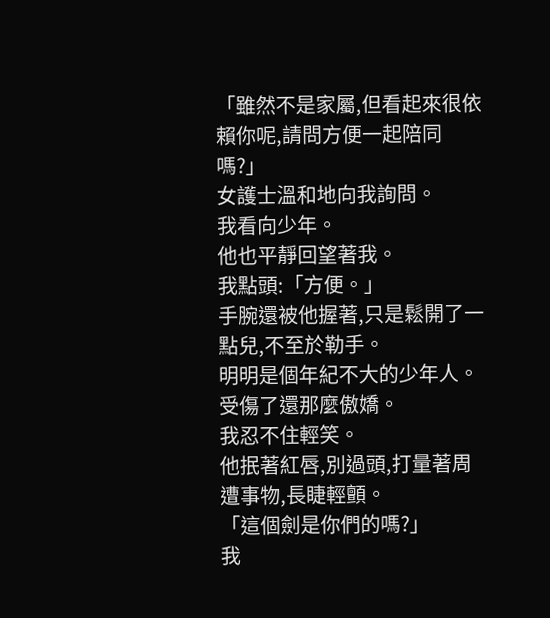「雖然不是家屬,但看起來很依賴你呢,請問方便一起陪同嗎?」
女護士溫和地向我詢問。
我看向少年。
他也平靜回望著我。
我點頭:「方便。」
手腕還被他握著,只是鬆開了一點兒,不至於勒手。
明明是個年紀不大的少年人。
受傷了還那麼傲嬌。
我忍不住輕笑。
他抿著紅唇,別過頭,打量著周遭事物,長睫輕顫。
「這個劍是你們的嗎?」
我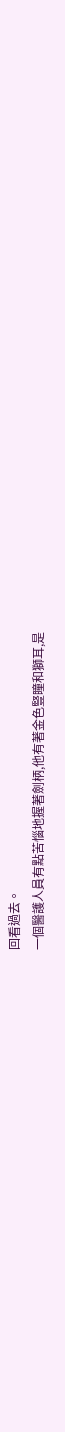回看過去。
一個醫護人員有點苦惱地握著劍柄,他有著金色豎瞳和獅耳,是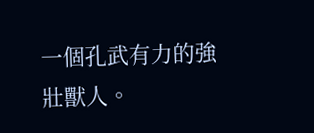一個孔武有力的強壯獸人。